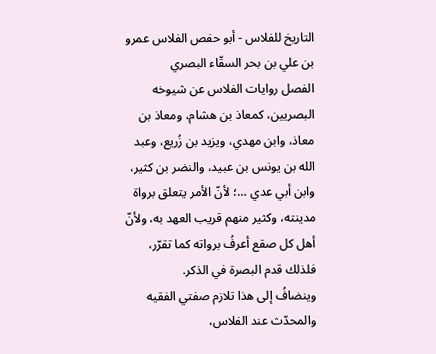التاريخ للفلاس - أبو حفص الفلاس عمرو بن علي بن بحر السقّاء البصري
الفصل روايات الفلاس عن شيوخه البصريين، كمعاذ بن هشام، ومعاذ بن معاذ، وابن مهدي، ويزيد بن زُريع، وعبد الله بن يونس بن عبيد، والنضر بن كثير، وابن أبي عدي …؛ لأنّ الأمر يتعلق برواة مدينته، وكثير منهم قريب العهد به، ولأنّ أهل كل صقع أعرفُ برواته كما تقرّر، فلذلك قدم البصرة في الذكر.
وينضافُ إلى هذا تلازم صفتي الفقيه والمحدّث عند الفلاس،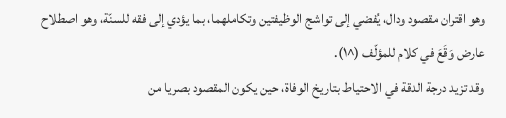وهو اقتران مقصود ودال، يُفضي إلى تواشج الوظيفتين وتكاملهما، بما يؤدي إلى فقه للسنّة، وهو اصطلاح عارض وَقَعَ في كلام للمؤلّف (^١).
وقد تزيد درجة الدقة في الاحتياط بتاريخ الوفاة، حين يكون المقصود بصريا من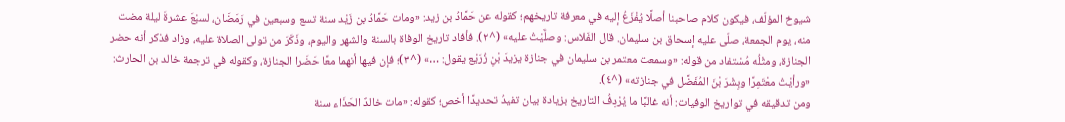شيوخ المؤلّف، فيكون كلام صاحبنا أصلًا يُفْزَعُ إليه في معرفة تاريخهم؛ كقوله عن حَمَّادُ بن زيد: «ومات حَمَّادُ بن زَيْد سنة تسع وسبعين في رَمَضَان، لسبْعَ عشرةَ ليلة مضت منه، يوم الجمعة، صلّى عليه إسحاق بن سليمان. قال الفَلاس: وصلَّيْتُ عليه» (^٢). فأفاد تاريخ الوفاة بالسنة والشهر واليوم، وذَكَرَ من تولى الصلاة عليه، وزاد فذكر أنه حضر الجنازة، ومثْلُه مُسْتفاد من قوله: «وسمعت معتمر بن سليمان في جنازة يزيدَ بْنِ زُرَيْع يقول: …» (^٣)؛ فإن فيها أنهما معًا حَضَرا الجنازة، وكقوله في ترجمة خالد بن الحارث: «ورأيْتُ معْتَمِرًا وبِشْرَ بْنَ المُفَضَّل في جنازته» (^٤).
ومن تدقيقه في تواريخ الوفيات: أنه غالبًا ما يُرْدِفُ التاريخ بزيادة بيان تفيدُ تحديدًا أخص؛ كقوله: «مات خالدٌ الحَذَاء سنة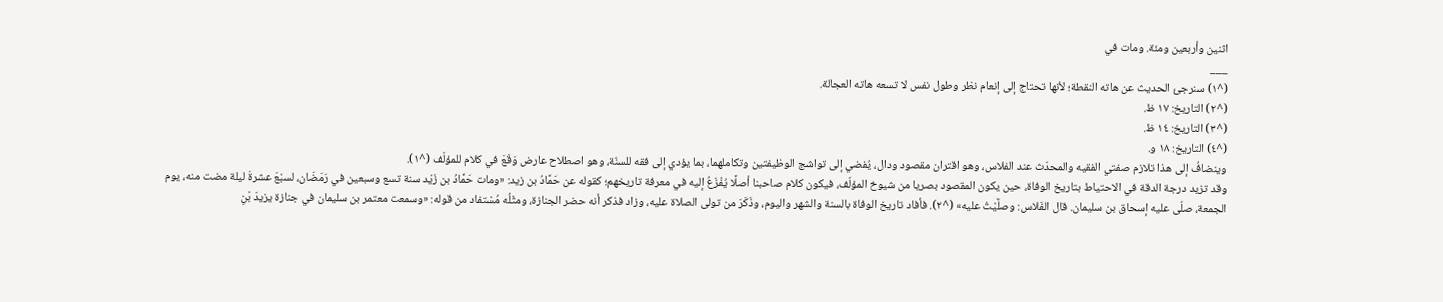اثنين وأربعين ومئة. ومات في
___
(^١) سنرجئ الحديث عن هاته النقطة؛ لأنها تحتاج إلى إنعام نظر وطول نفس لا تسعه هاته العجالة.
(^٢) التاريخ: ١٧ ظ.
(^٣) التاريخ: ١٤ ظ.
(^٤) التاريخ: ١٨ و.
وينضافُ إلى هذا تلازم صفتي الفقيه والمحدّث عند الفلاس، وهو اقتران مقصود ودال، يُفضي إلى تواشج الوظيفتين وتكاملهما، بما يؤدي إلى فقه للسنّة، وهو اصطلاح عارض وَقَعَ في كلام للمؤلّف (^١).
وقد تزيد درجة الدقة في الاحتياط بتاريخ الوفاة، حين يكون المقصود بصريا من شيوخ المؤلّف، فيكون كلام صاحبنا أصلًا يُفْزَعُ إليه في معرفة تاريخهم؛ كقوله عن حَمَّادُ بن زيد: «ومات حَمَّادُ بن زَيْد سنة تسع وسبعين في رَمَضَان، لسبْعَ عشرةَ ليلة مضت منه، يوم الجمعة، صلّى عليه إسحاق بن سليمان. قال الفَلاس: وصلَّيْتُ عليه» (^٢). فأفاد تاريخ الوفاة بالسنة والشهر واليوم، وذَكَرَ من تولى الصلاة عليه، وزاد فذكر أنه حضر الجنازة، ومثْلُه مُسْتفاد من قوله: «وسمعت معتمر بن سليمان في جنازة يزيدَ بْنِ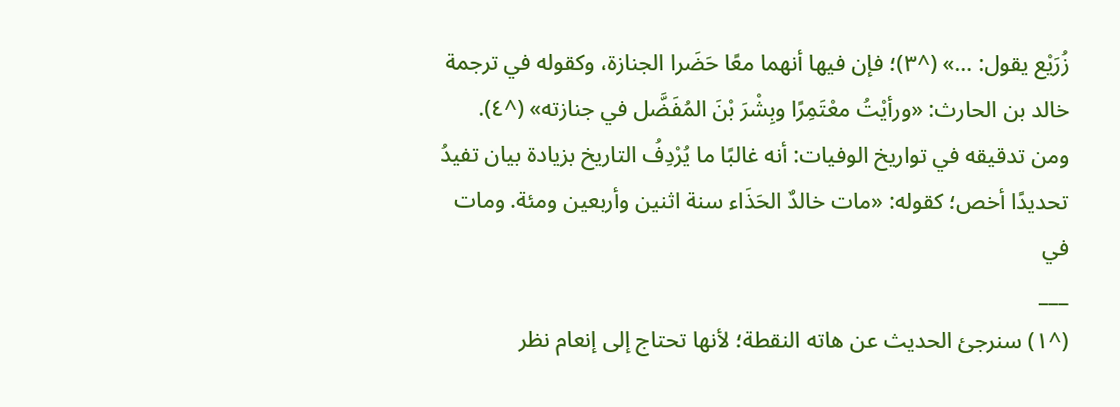زُرَيْع يقول: …» (^٣)؛ فإن فيها أنهما معًا حَضَرا الجنازة، وكقوله في ترجمة خالد بن الحارث: «ورأيْتُ معْتَمِرًا وبِشْرَ بْنَ المُفَضَّل في جنازته» (^٤).
ومن تدقيقه في تواريخ الوفيات: أنه غالبًا ما يُرْدِفُ التاريخ بزيادة بيان تفيدُ تحديدًا أخص؛ كقوله: «مات خالدٌ الحَذَاء سنة اثنين وأربعين ومئة. ومات في
___
(^١) سنرجئ الحديث عن هاته النقطة؛ لأنها تحتاج إلى إنعام نظر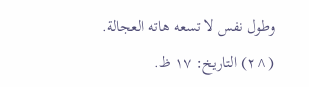وطول نفس لا تسعه هاته العجالة.
(^٢) التاريخ: ١٧ ظ.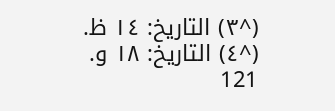(^٣) التاريخ: ١٤ ظ.
(^٤) التاريخ: ١٨ و.
121